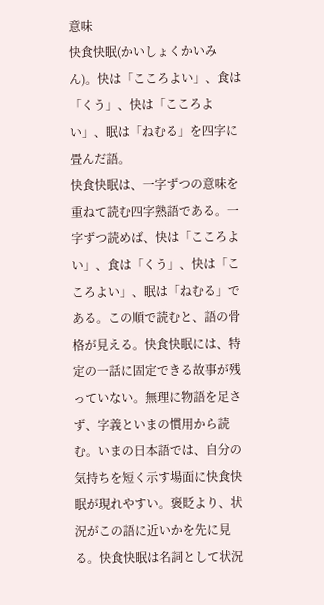意味
快食快眠(かいしょくかいみん)。快は「こころよい」、食は「くう」、快は「こころよい」、眠は「ねむる」を四字に畳んだ語。
快食快眠は、一字ずつの意味を重ねて読む四字熟語である。一字ずつ読めば、快は「こころよい」、食は「くう」、快は「こころよい」、眠は「ねむる」である。この順で読むと、語の骨格が見える。快食快眠には、特定の一話に固定できる故事が残っていない。無理に物語を足さず、字義といまの慣用から読む。いまの日本語では、自分の気持ちを短く示す場面に快食快眠が現れやすい。褒貶より、状況がこの語に近いかを先に見る。快食快眠は名詞として状況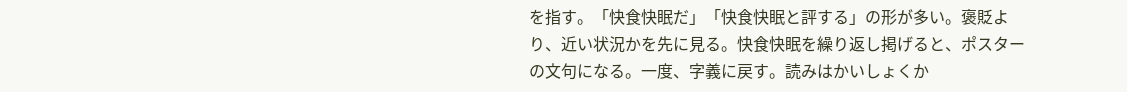を指す。「快食快眠だ」「快食快眠と評する」の形が多い。褒貶より、近い状況かを先に見る。快食快眠を繰り返し掲げると、ポスターの文句になる。一度、字義に戻す。読みはかいしょくか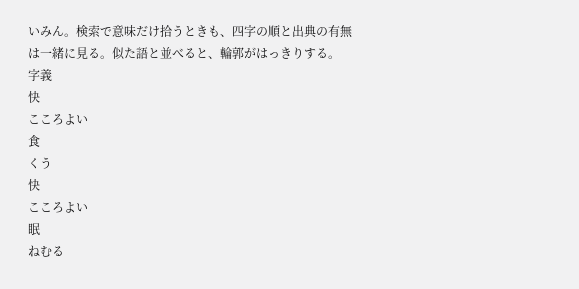いみん。検索で意味だけ拾うときも、四字の順と出典の有無は一緒に見る。似た語と並べると、輪郭がはっきりする。
字義
快
こころよい
食
くう
快
こころよい
眠
ねむる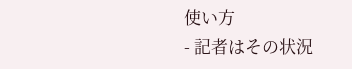使い方
- 記者はその状況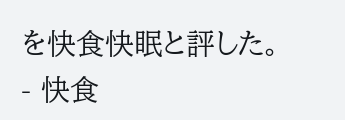を快食快眠と評した。
- 快食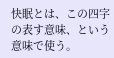快眠とは、この四字の表す意味、という意味で使う。